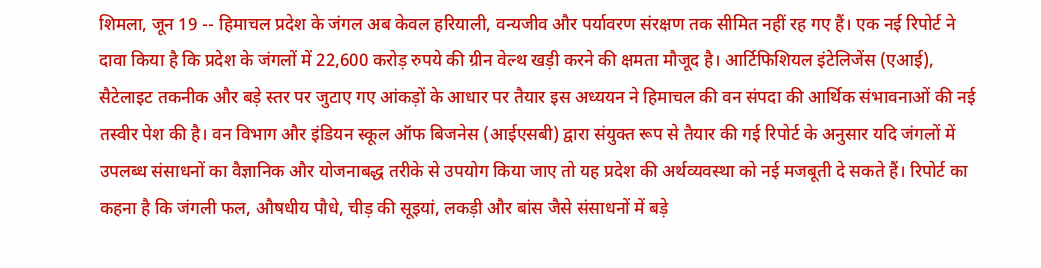शिमला, जून 19 -- हिमाचल प्रदेश के जंगल अब केवल हरियाली, वन्यजीव और पर्यावरण संरक्षण तक सीमित नहीं रह गए हैं। एक नई रिपोर्ट ने दावा किया है कि प्रदेश के जंगलों में 22,600 करोड़ रुपये की ग्रीन वेल्थ खड़ी करने की क्षमता मौजूद है। आर्टिफिशियल इंटेलिजेंस (एआई), सैटेलाइट तकनीक और बड़े स्तर पर जुटाए गए आंकड़ों के आधार पर तैयार इस अध्ययन ने हिमाचल की वन संपदा की आर्थिक संभावनाओं की नई तस्वीर पेश की है। वन विभाग और इंडियन स्कूल ऑफ बिजनेस (आईएसबी) द्वारा संयुक्त रूप से तैयार की गई रिपोर्ट के अनुसार यदि जंगलों में उपलब्ध संसाधनों का वैज्ञानिक और योजनाबद्ध तरीके से उपयोग किया जाए तो यह प्रदेश की अर्थव्यवस्था को नई मजबूती दे सकते हैं। रिपोर्ट का कहना है कि जंगली फल, औषधीय पौधे, चीड़ की सूइयां, लकड़ी और बांस जैसे संसाधनों में बड़े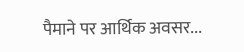पैमाने पर आर्थिक अवसर...